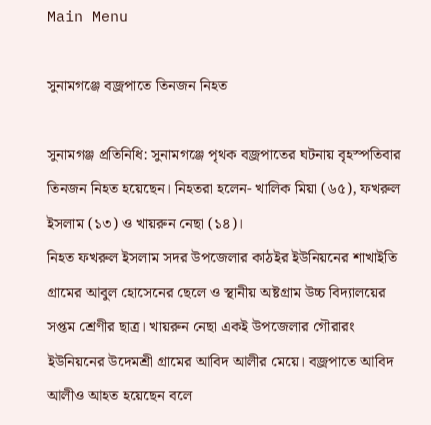Main Menu

সুনামগঞ্জে বজ্রপাতে তিনজন নিহত

সুনামগঞ্জ প্রতিনিধি: সুনামগঞ্জে পৃথক বজ্রপাতের ঘটনায় বৃহস্পতিবার তিনজন নিহত হয়েছেন। নিহতরা হলেন- খালিক মিয়া (৬৫), ফখরুল ইসলাম (১৩) ও খায়রুন নেছা (১৪)।
নিহত ফখরুল ইসলাম সদর উপজেলার কাঠইর ইউনিয়নের শাখাইতি গ্রামের আবুল হোসেনের ছেলে ও স্থানীয় অষ্টগ্রাম উচ্চ বিদ্যালয়ের সপ্তম শ্রেণীর ছাত্র। খায়রুন নেছা একই উপজেলার গৌরারং ইউনিয়নের উদেমশ্রী গ্রামের আবিদ আলীর মেয়ে। বজ্রপাতে আবিদ আলীও আহত হয়েছেন বলে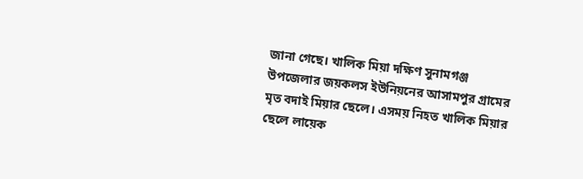জানা গেছে। খালিক মিয়া দক্ষিণ সুনামগঞ্জ উপজেলার জয়কলস ইউনিয়নের আসামপুর গ্রামের মৃত বদাই মিয়ার ছেলে। এসময় নিহত খালিক মিয়ার ছেলে লায়েক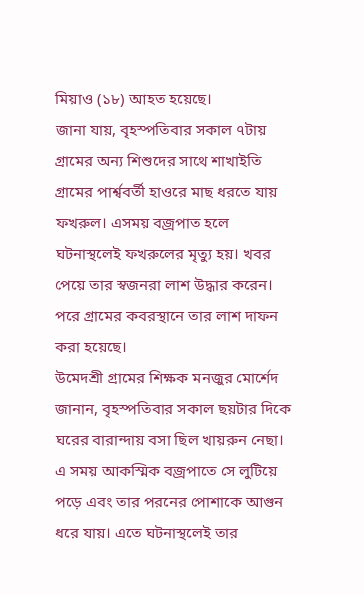মিয়াও (১৮) আহত হয়েছে।
জানা যায়, বৃহস্পতিবার সকাল ৭টায় গ্রামের অন্য শিশুদের সাথে শাখাইতি গ্রামের পার্শ্ববর্তী হাওরে মাছ ধরতে যায় ফখরুল। এসময় বজ্রপাত হলে ঘটনাস্থলেই ফখরুলের মৃত্যু হয়। খবর পেয়ে তার স্বজনরা লাশ উদ্ধার করেন। পরে গ্রামের কবরস্থানে তার লাশ দাফন করা হয়েছে।
উমেদশ্রী গ্রামের শিক্ষক মনজুর মোর্শেদ জানান, বৃহস্পতিবার সকাল ছয়টার দিকে ঘরের বারান্দায় বসা ছিল খায়রুন নেছা। এ সময় আকস্মিক বজ্রপাতে সে লুটিয়ে পড়ে এবং তার পরনের পোশাকে আগুন ধরে যায়। এতে ঘটনাস্থলেই তার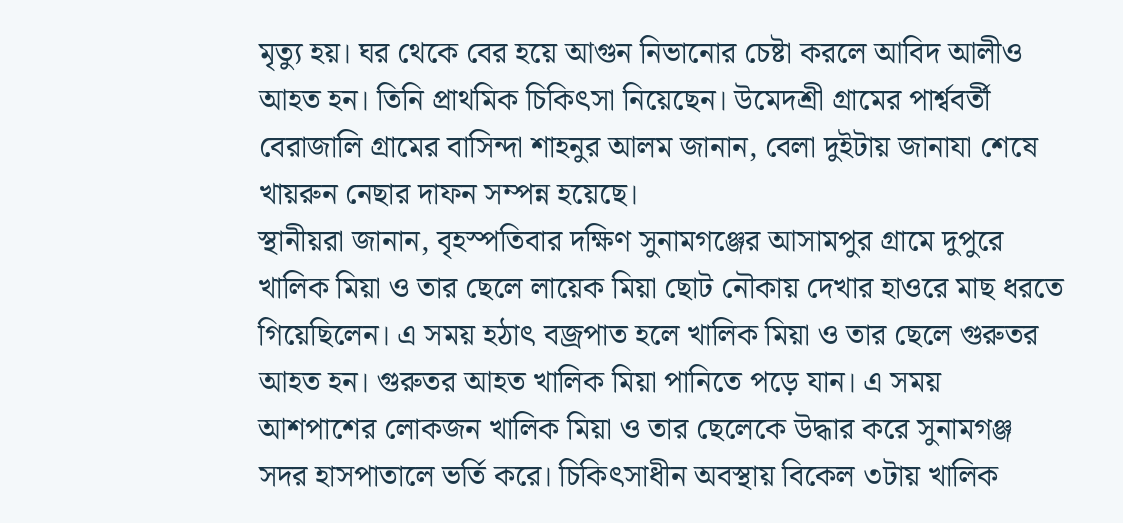মৃত্যু হয়। ঘর থেকে বের হয়ে আগুন নিভানোর চেষ্টা করলে আবিদ আলীও আহত হন। তিনি প্রাথমিক চিকিৎসা নিয়েছেন। উমেদশ্রী গ্রামের পার্শ্ববর্তী বেরাজালি গ্রামের বাসিন্দা শাহনুর আলম জানান, বেলা দুইটায় জানাযা শেষে খায়রুন নেছার দাফন সম্পন্ন হয়েছে।
স্থানীয়রা জানান, বৃহস্পতিবার দক্ষিণ সুনামগঞ্জের আসামপুর গ্রামে দুপুরে খালিক মিয়া ও তার ছেলে লায়েক মিয়া ছোট নৌকায় দেখার হাওরে মাছ ধরতে গিয়েছিলেন। এ সময় হঠাৎ বজ্রপাত হলে খালিক মিয়া ও তার ছেলে গুরুতর আহত হন। গুরুতর আহত খালিক মিয়া পানিতে পড়ে যান। এ সময় আশপাশের লোকজন খালিক মিয়া ও তার ছেলেকে উদ্ধার করে সুনামগঞ্জ সদর হাসপাতালে ভর্তি করে। চিকিৎসাধীন অবস্থায় বিকেল ৩টায় খালিক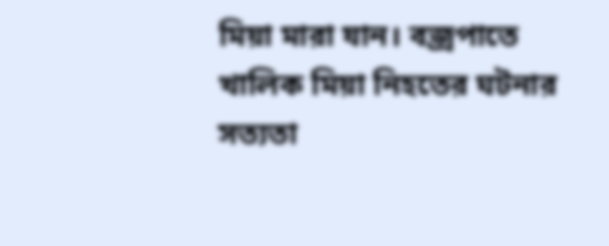মিয়া মারা যান। বজ্রপাতে খালিক মিয়া নিহতের ঘটনার সত্যতা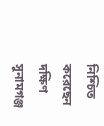নিশ্চিত করেছেন দক্ষিণ সুনামগঞ্জ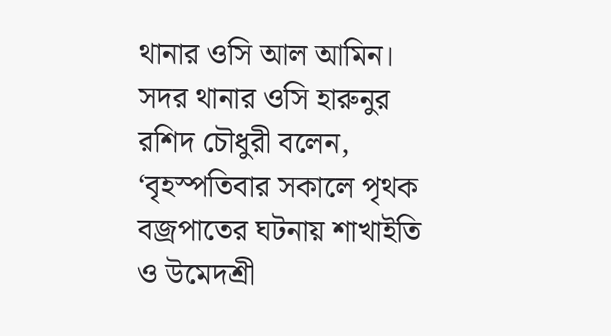থানার ওসি আল আমিন।
সদর থানার ওসি হারুনুর রশিদ চৌধুরী বলেন, ‘বৃহস্পতিবার সকালে পৃথক বজ্রপাতের ঘটনায় শাখাইতি ও উমেদশ্রী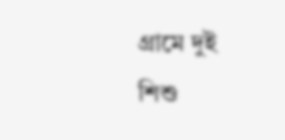গ্রামে দুই শিশু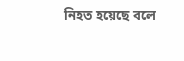নিহত হয়েছে বলে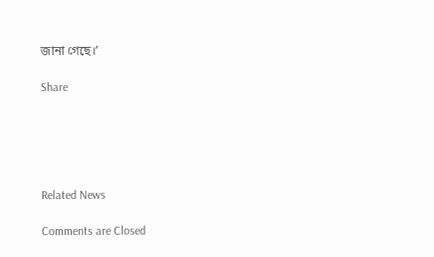জানা গেছে।’

Share





Related News

Comments are Closed